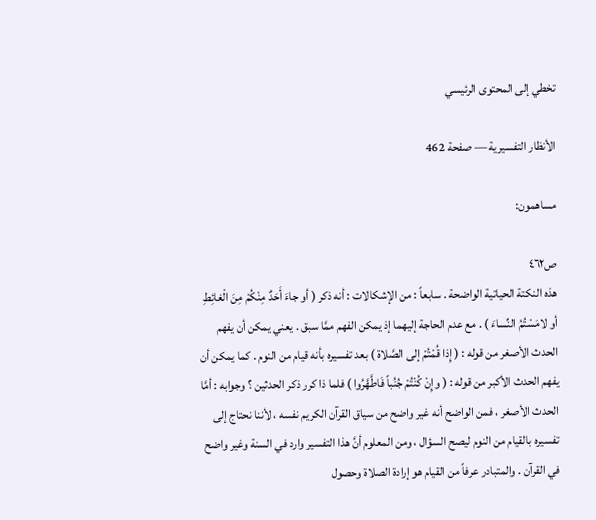تخطي إلى المحتوى الرئيسي

الأنظار التفسيرية — صفحة 462

مساهمون:

ص٤٦٢
هذه النكتة الحياتية الواضحة . سابعاً : من الإشكالات : أنه ذكر ( أو جاءَ أَحَدٌ مِنْكُمْ مِنَ الْغائِطِ أو لامَسْتُمُ النِّساءَ ) . مع عدم الحاجة إليهما إذ يمكن الفهم ممَّا سبق . يعني يمكن أن يفهم الحدث الأصغر من قوله : ( إِذا قُمْتُمْ إلى الصَّلاة ) بعد تفسيره بأنه قيام من النوم . كما يمكن أن يفهم الحدث الأكبر من قوله : ( وإِنْ كُنْتُمْ جُنُباً فَاطَّهَّرُوا ) فلما ذا كرر ذكر الحدثين ؟ وجوابه : أمَّا الحدث الأصغر ، فمن الواضح أنه غير واضح من سياق القرآن الكريم نفسه ، لأننا نحتاج إلى تفسيره بالقيام من النوم ليصح السؤال ، ومن المعلوم أنَّ هذا التفسير وارد في السنة وغير واضح في القرآن . والمتبادر عرفاً من القيام هو إرادة الصلاة وحصول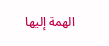الهمة إليها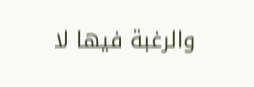والرغبة فيها لا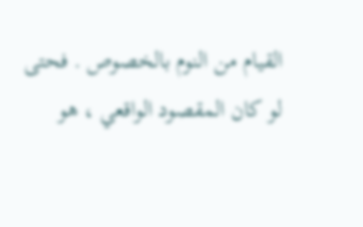القيام من النوم بالخصوص . فحتى لو كان المقصود الواقعي ، هو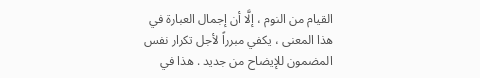القيام من النوم ، إلَّا أن إجمال العبارة في هذا المعنى ، يكفي مبرراً لأجل تكرار نفس المضمون للإيضاح من جديد . هذا في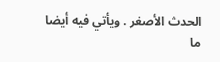الحدث الأصغر . ويأتي فيه أيضا ما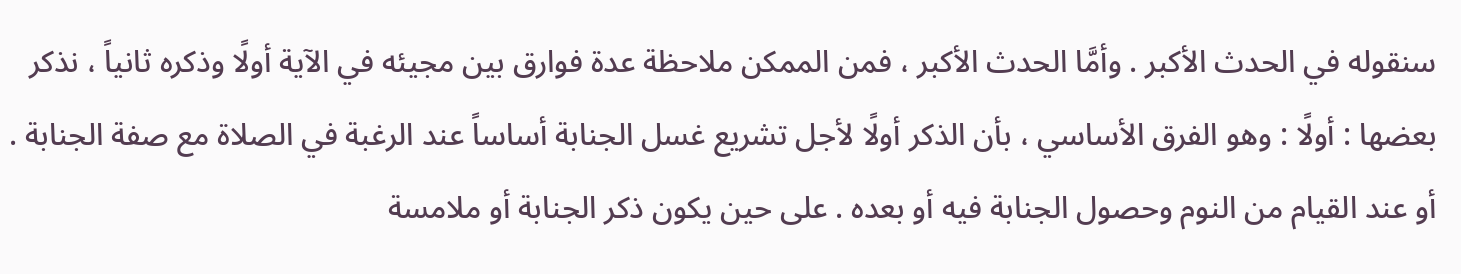سنقوله في الحدث الأكبر . وأمَّا الحدث الأكبر ، فمن الممكن ملاحظة عدة فوارق بين مجيئه في الآية أولًا وذكره ثانياً ، نذكر بعضها : أولًا : وهو الفرق الأساسي ، بأن الذكر أولًا لأجل تشريع غسل الجنابة أساساً عند الرغبة في الصلاة مع صفة الجنابة . أو عند القيام من النوم وحصول الجنابة فيه أو بعده . على حين يكون ذكر الجنابة أو ملامسة